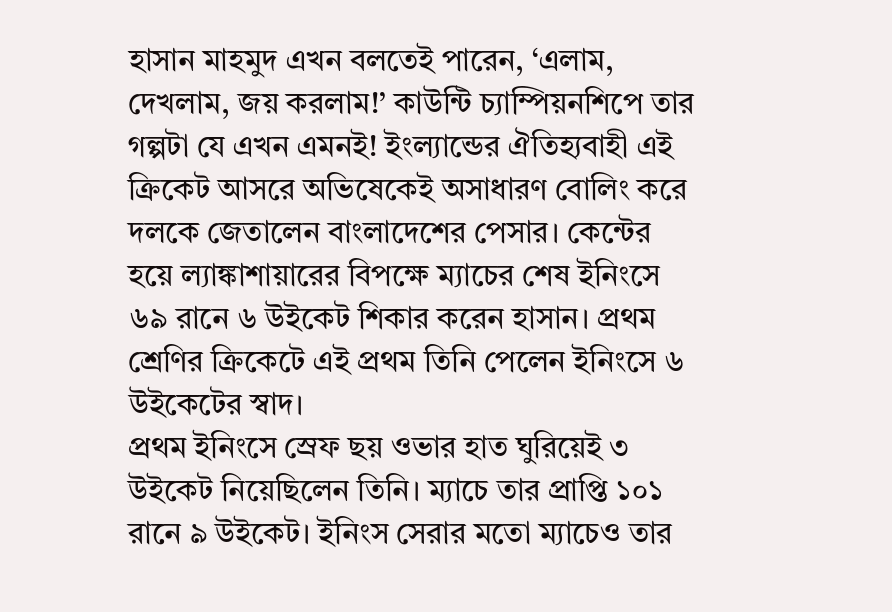হাসান মাহমুদ এখন বলতেই পারেন, ‘এলাম, দেখলাম, জয় করলাম!’ কাউন্টি চ্যাম্পিয়নশিপে তার গল্পটা যে এখন এমনই! ইংল্যান্ডের ঐতিহ্যবাহী এই ক্রিকেট আসরে অভিষেকেই অসাধারণ বোলিং করে দলকে জেতালেন বাংলাদেশের পেসার। কেন্টের হয়ে ল্যাঙ্কাশায়ারের বিপক্ষে ম্যাচের শেষ ইনিংসে ৬৯ রানে ৬ উইকেট শিকার করেন হাসান। প্রথম শ্রেণির ক্রিকেটে এই প্রথম তিনি পেলেন ইনিংসে ৬ উইকেটের স্বাদ।
প্রথম ইনিংসে স্রেফ ছয় ওভার হাত ঘুরিয়েই ৩ উইকেট নিয়েছিলেন তিনি। ম্যাচে তার প্রাপ্তি ১০১ রানে ৯ উইকেট। ইনিংস সেরার মতো ম্যাচেও তার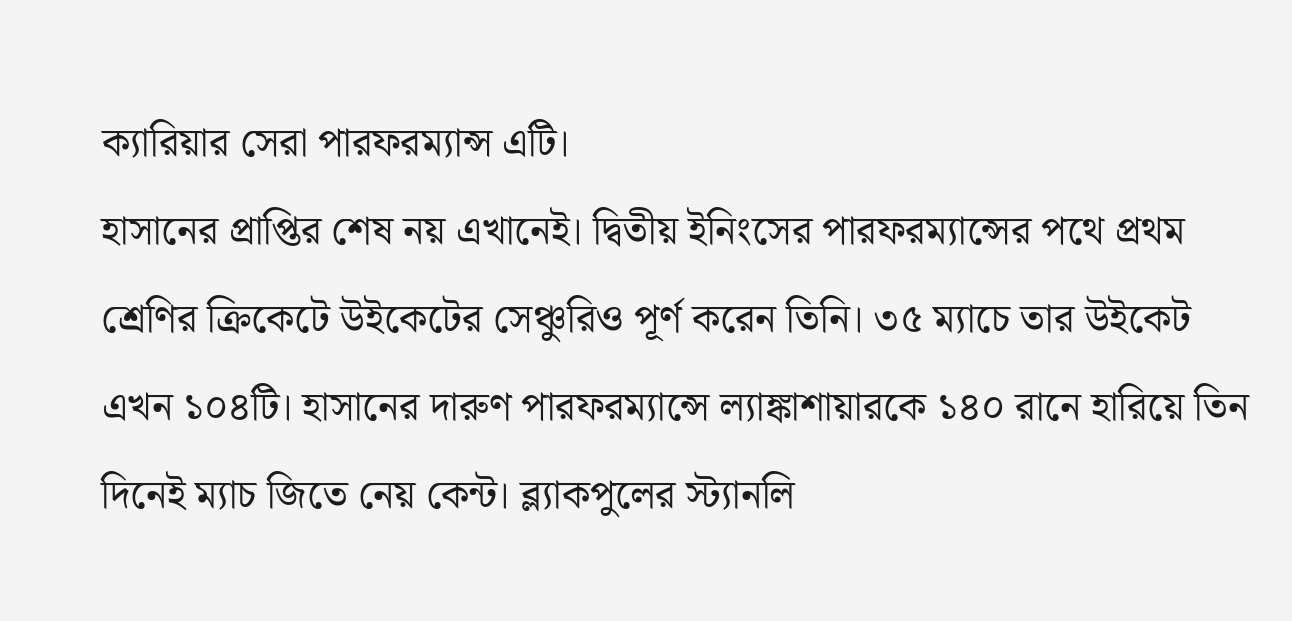ক্যারিয়ার সেরা পারফরম্যান্স এটি।
হাসানের প্রাপ্তির শেষ নয় এখানেই। দ্বিতীয় ইনিংসের পারফরম্যান্সের পথে প্রথম শ্রেণির ক্রিকেটে উইকেটের সেঞ্চুরিও পূর্ণ করেন তিনি। ৩৫ ম্যাচে তার উইকেট এখন ১০৪টি। হাসানের দারুণ পারফরম্যান্সে ল্যাঙ্কাশায়ারকে ১৪০ রানে হারিয়ে তিন দিনেই ম্যাচ জিতে নেয় কেন্ট। ব্ল্যাকপুলের স্ট্যানলি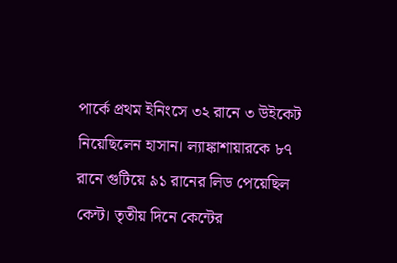পার্কে প্রথম ইনিংসে ৩২ রানে ৩ উইকেট নিয়েছিলেন হাসান। ল্যাঙ্কাশায়ারকে ৮৭ রানে গুটিয়ে ৯১ রানের লিড পেয়েছিল কেন্ট। তৃতীয় দিনে কেন্টের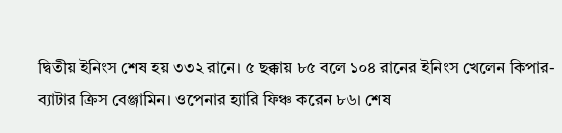দ্বিতীয় ইনিংস শেষ হয় ৩৩২ রানে। ৫ ছক্কায় ৮৫ বলে ১০৪ রানের ইনিংস খেলেন কিপার-ব্যাটার ক্রিস বেঞ্জামিন। ওপেনার হ্যারি ফিঞ্চ করেন ৮৬। শেষ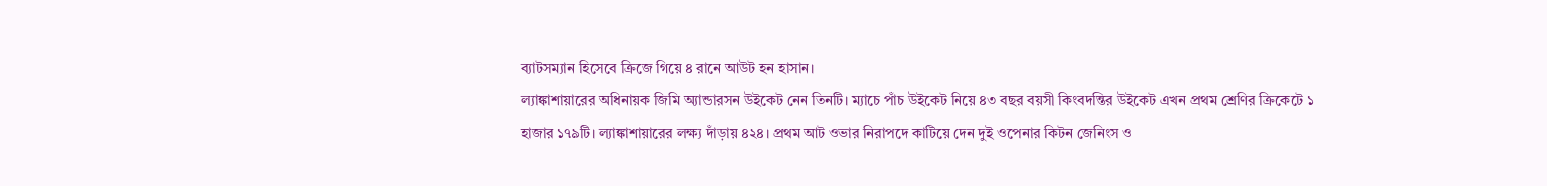ব্যাটসম্যান হিসেবে ক্রিজে গিয়ে ৪ রানে আউট হন হাসান।
ল্যাঙ্কাশায়ারের অধিনায়ক জিমি অ্যান্ডারসন উইকেট নেন তিনটি। ম্যাচে পাঁচ উইকেট নিয়ে ৪৩ বছর বয়সী কিংবদন্তির উইকেট এখন প্রথম শ্রেণির ক্রিকেটে ১ হাজার ১৭৯টি। ল্যাঙ্কাশায়ারের লক্ষ্য দাঁড়ায় ৪২৪। প্রথম আট ওভার নিরাপদে কাটিয়ে দেন দুই ওপেনার কিটন জেনিংস ও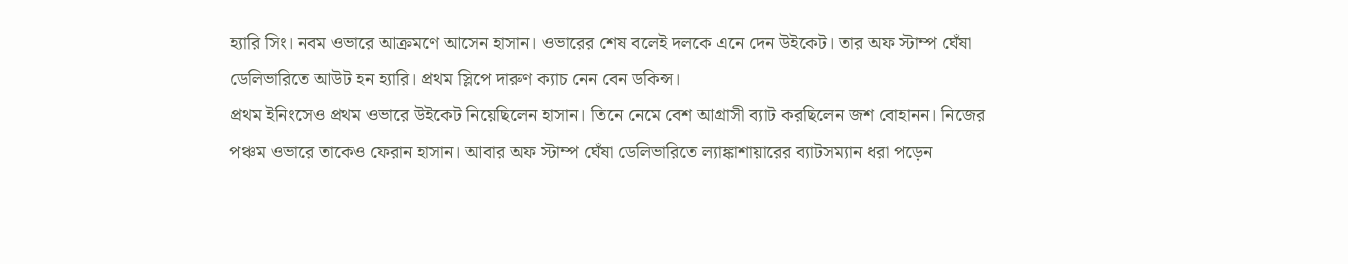হ্যারি সিং। নবম ওভারে আক্রমণে আসেন হাসান। ওভারের শেষ বলেই দলকে এনে দেন উইকেট। তার অফ স্টাম্প ঘেঁষা ডেলিভারিতে আউট হন হ্যারি। প্রথম স্লিপে দারুণ ক্যাচ নেন বেন ডকিন্স।
প্রথম ইনিংসেও প্রথম ওভারে উইকেট নিয়েছিলেন হাসান। তিনে নেমে বেশ আগ্রাসী ব্যাট করছিলেন জশ বোহানন। নিজের পঞ্চম ওভারে তাকেও ফেরান হাসান। আবার অফ স্টাম্প ঘেঁষা ডেলিভারিতে ল্যাঙ্কাশায়ারের ব্যাটসম্যান ধরা পড়েন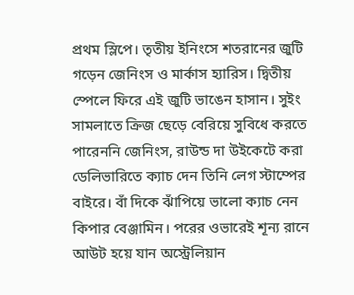প্রথম স্লিপে। তৃতীয় ইনিংসে শতরানের জুটি গড়েন জেনিংস ও মার্কাস হ্যারিস। দ্বিতীয় স্পেলে ফিরে এই জুটি ভাঙেন হাসান। সুইং সামলাতে ক্রিজ ছেড়ে বেরিয়ে সুবিধে করতে পারেননি জেনিংস, রাউন্ড দা উইকেটে করা ডেলিভারিতে ক্যাচ দেন তিনি লেগ স্টাম্পের বাইরে। বাঁ দিকে ঝাঁপিয়ে ভালো ক্যাচ নেন কিপার বেঞ্জামিন। পরের ওভারেই শূন্য রানে আউট হয়ে যান অস্ট্রেলিয়ান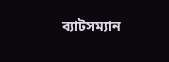ব্যাটসম্যান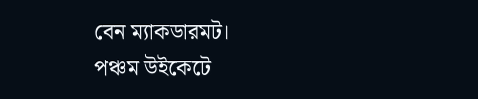বেন ম্যাকডারমট।
পঞ্চম উইকেটে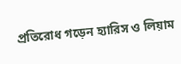প্রতিরোধ গড়েন হ্যারিস ও লিয়াম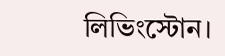লিভিংস্টোন।